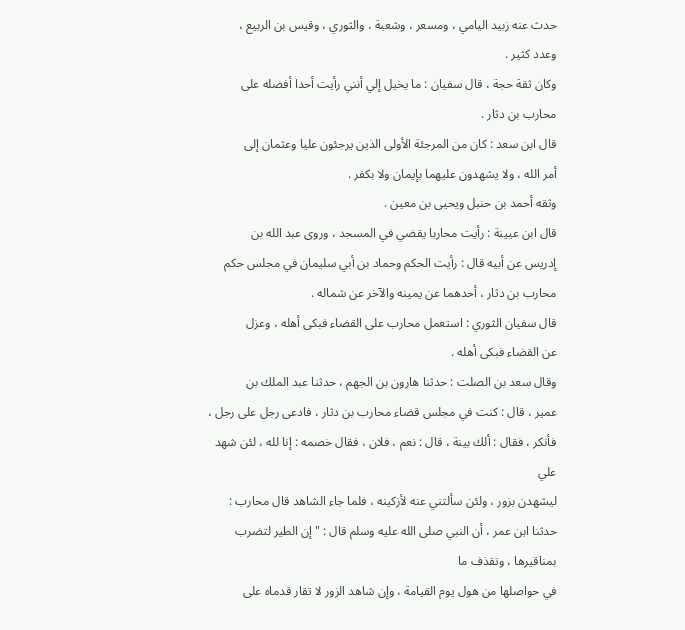حدث عنه زبيد اليامي ، ومسعر ، وشعبة ، والثوري ، وقيس بن الربيع ،
وعدد كثير .
وكان ثقة حجة ، قال سفيان : ما يخيل إلي أنني رأيت أحدا أفضله على
محارب بن دثار .
قال ابن سعد : كان من المرجئة الأولى الذين يرجئون عليا وعثمان إلى
أمر الله ، ولا يشهدون عليهما بإيمان ولا بكفر .
وثقه أحمد بن حنبل ويحيى بن معين .
قال ابن عيينة : رأيت محاربا يقضي في المسجد ، وروى عبد الله بن
إدريس عن أبيه قال : رأيت الحكم وحماد بن أبي سليمان في مجلس حكم
محارب بن دثار ، أحدهما عن يمينه والآخر عن شماله .
قال سفيان الثوري : استعمل محارب على القضاء فبكى أهله ، وعزل
عن القضاء فبكى أهله .
وقال سعد بن الصلت : حدثنا هارون بن الجهم ، حدثنا عبد الملك بن
عمير ، قال : كنت في مجلس قضاء محارب بن دثار ، فادعى رجل على رجل ،
فأنكر ، فقال : ألك بينة ، قال : نعم ، فلان ، فقال خصمه : إنا لله ، لئن شهد علي
ليشهدن بزور ، ولئن سألتني عنه لأزكينه ، فلما جاء الشاهد قال محارب :
حدثنا ابن عمر ، أن النبي صلى الله عليه وسلم قال : " إن الطير لتضرب بمناقيرها ، وتقذف ما
في حواصلها من هول يوم القيامة ، وإن شاهد الزور لا تقار قدماه على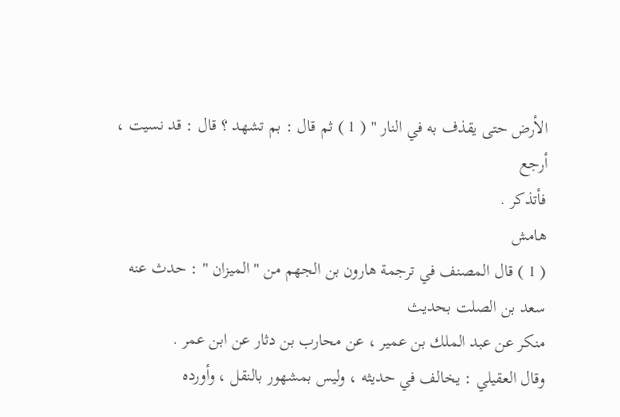الأرض حتى يقذف به في النار " ( 1 ) ثم قال : بم تشهد ؟ قال : قد نسيت ، أرجع
فأتذكر .
هامش
( 1 ) قال المصنف في ترجمة هارون بن الجهم من " الميزان " : حدث عنه سعد بن الصلت بحديث
منكر عن عبد الملك بن عمير ، عن محارب بن دثار عن ابن عمر .
وقال العقيلي : يخالف في حديثه ، وليس بمشهور بالنقل ، وأورده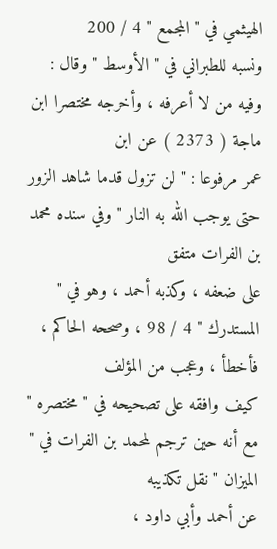الهيثمي في " المجمع " 4 / 200
ونسبه للطبراني في " الأوسط " وقال : وفيه من لا أعرفه ، وأخرجه مختصرا ابن ماجة ( 2373 ) عن ابن
عمر مرفوعا : " لن تزول قدما شاهد الزور حتى يوجب الله به النار " وفي سنده محمد بن الفرات متفق
على ضعفه ، وكذبه أحمد ، وهو في " المستدرك " 4 / 98 ، وصححه الحاكم ، فأخطأ ، وعجب من المؤلف
كيف وافقه على تصحيحه في " مختصره " مع أنه حين ترجم لمحمد بن الفرات في " الميزان " نقل تكذيبه
عن أحمد وأبي داود ،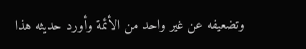وتضعيفه عن غير واحد من الأئمة وأورد حديثه هذا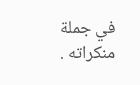في جملة منكراته .